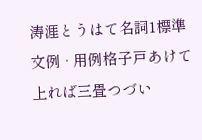涛涯とうはて名詞1標準文例 · 用例格子戸あけて上れば三畳つづい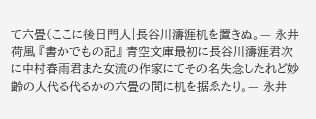て六畳(ここに後日門人|長谷川濤涯机を置きぬ。— 永井荷風 『書かでもの記』 青空文庫最初に長谷川濤涯君次に中村春雨君また女流の作家にてその名失念したれど妙齢の人代る代るかの六畳の間に机を据ゑたり。— 永井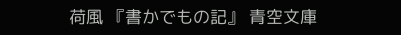荷風 『書かでもの記』 青空文庫